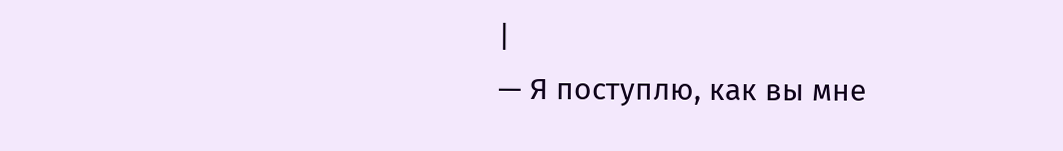|
— Я поступлю, как вы мне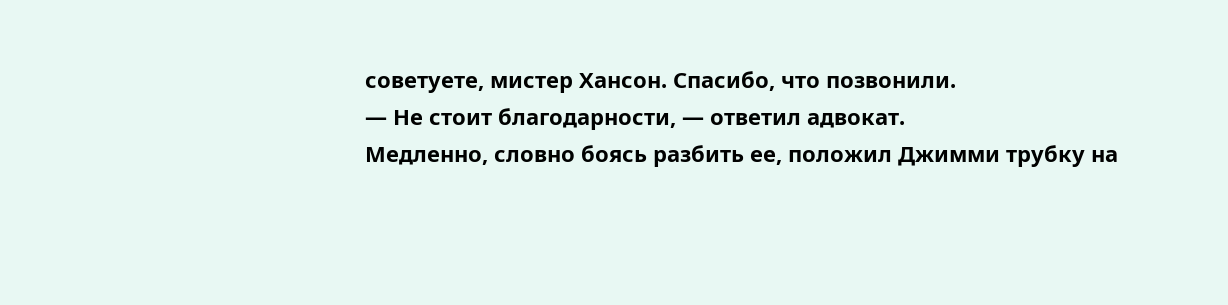советуете, мистер Хансон. Спасибо, что позвонили.
— Не стоит благодарности, — ответил адвокат.
Медленно, словно боясь разбить ее, положил Джимми трубку на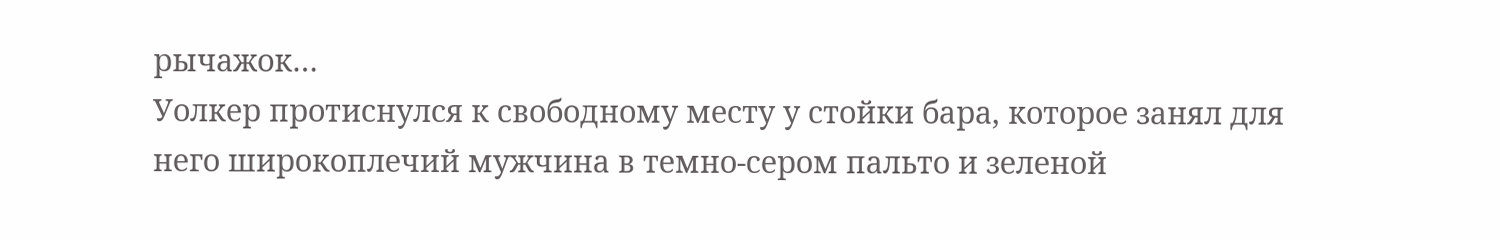рычажок…
Уолкер протиснулся к свободному месту у стойки бара, которое занял для него широкоплечий мужчина в темно-сером пальто и зеленой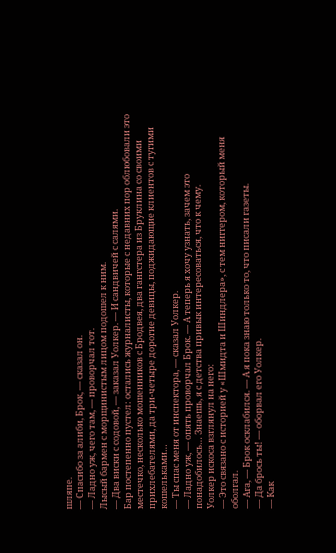шляпе.
— Спасибо за алиби, Брок, — сказал он.
— Ладно уж, чего там, — проворчал тот.
Лысый бармен с морщинистым лицом подошел к ним.
— Два виски с содовой, — заказал Уолкер. — И сандвичей с салями.
Бар постепенно пустел: остались журналисты, которые с недавних пор облюбовали это местечко, несколько мошенников с Бродвея, два гангстера из Бруклина со своими прихлебателями, да три-четыре дорогие девицы, поджидающие клиентов с тугими кошельками…
— Ты спас меня от инспектора, — сказал Уолкер.
— Ладно уж, — опять проворчал Брок. — А теперь я хочу узнать, зачем это понадобилось… Знаешь, я с детства привык интересоваться, что к чему.
Уолкер искоса взглянул на него:
— Это связано с историей у «Шмидта и Шиндлера», с тем ниггером, который меня оболгал.
— Ага, — Брок осклабился. — А я пока знаю только то, что писали газеты.
— Да брось ты! — оборвал его Уолкер.
— Как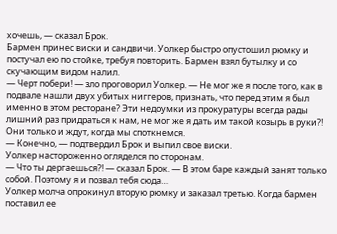хочешь, — сказал Брок.
Бармен принес виски и сандвичи. Уолкер быстро опустошил рюмку и постучал ею по стойке, требуя повторить. Бармен взял бутылку и со скучающим видом налил.
— Черт побери! — зло проговорил Уолкер. — Не мог же я после того, как в подвале нашли двух убитых ниггеров, признать, что перед этим я был именно в этом ресторане? Эти недоумки из прокуратуры всегда рады лишний раз придраться к нам, не мог же я дать им такой козырь в руки?! Они только и ждут, когда мы споткнемся.
— Конечно, — подтвердил Брок и выпил свое виски.
Уолкер настороженно огляделся по сторонам.
— Что ты дергаешься?! — сказал Брок. — В этом баре каждый занят только собой. Поэтому я и позвал тебя сюда…
Уолкер молча опрокинул вторую рюмку и заказал третью. Когда бармен поставил ее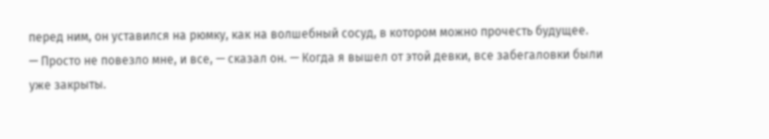перед ним, он уставился на рюмку, как на волшебный сосуд, в котором можно прочесть будущее.
— Просто не повезло мне, и все, — сказал он. — Когда я вышел от этой девки, все забегаловки были уже закрыты.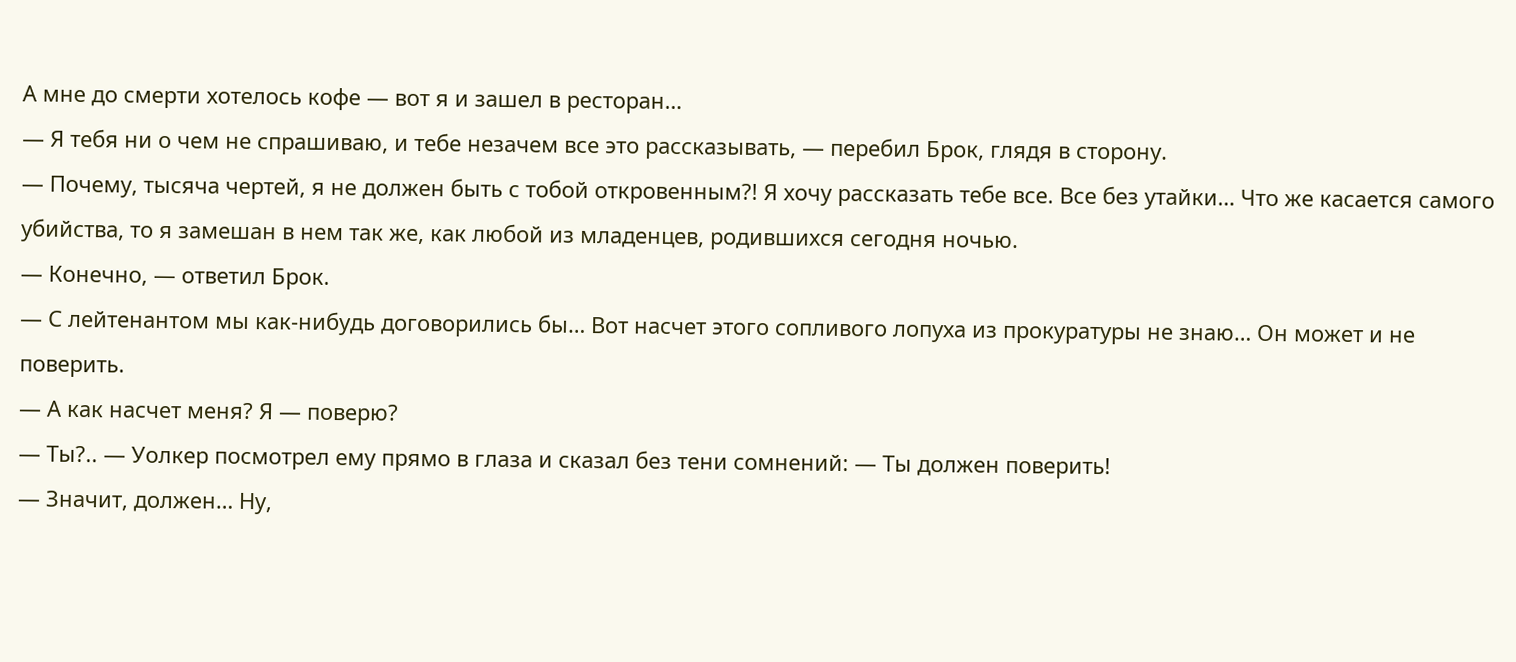А мне до смерти хотелось кофе — вот я и зашел в ресторан…
— Я тебя ни о чем не спрашиваю, и тебе незачем все это рассказывать, — перебил Брок, глядя в сторону.
— Почему, тысяча чертей, я не должен быть с тобой откровенным?! Я хочу рассказать тебе все. Все без утайки… Что же касается самого убийства, то я замешан в нем так же, как любой из младенцев, родившихся сегодня ночью.
— Конечно, — ответил Брок.
— С лейтенантом мы как-нибудь договорились бы… Вот насчет этого сопливого лопуха из прокуратуры не знаю… Он может и не поверить.
— А как насчет меня? Я — поверю?
— Ты?.. — Уолкер посмотрел ему прямо в глаза и сказал без тени сомнений: — Ты должен поверить!
— Значит, должен… Ну,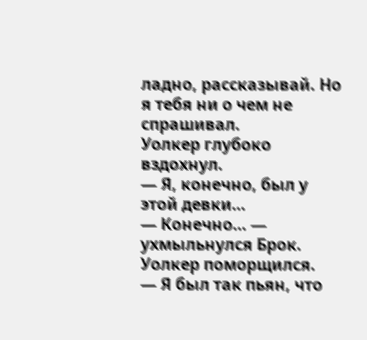ладно, рассказывай. Но я тебя ни о чем не спрашивал.
Уолкер глубоко вздохнул.
— Я, конечно, был у этой девки…
— Конечно… — ухмыльнулся Брок.
Уолкер поморщился.
— Я был так пьян, что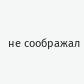не соображал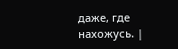даже, где нахожусь. |